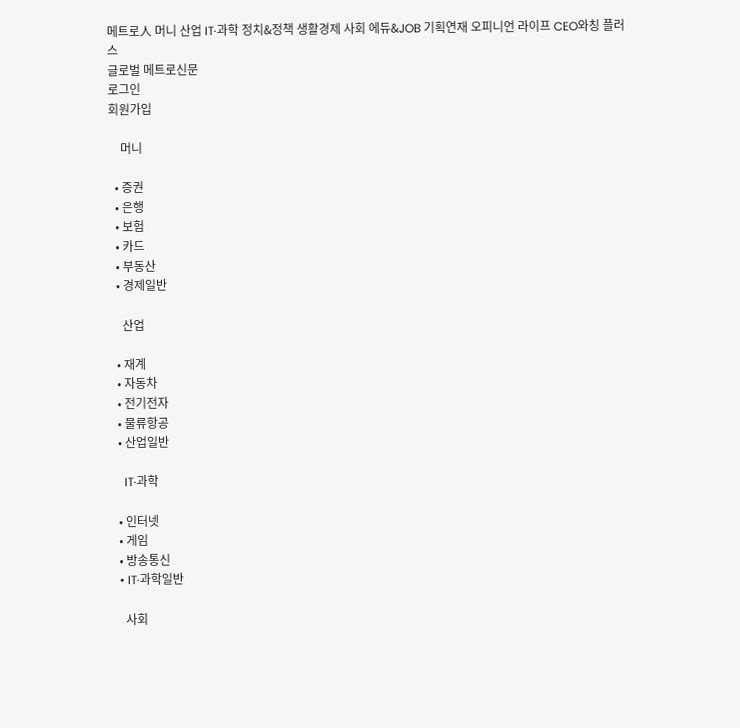메트로人 머니 산업 IT·과학 정치&정책 생활경제 사회 에듀&JOB 기획연재 오피니언 라이프 CEO와칭 플러스
글로벌 메트로신문
로그인
회원가입

    머니

  • 증권
  • 은행
  • 보험
  • 카드
  • 부동산
  • 경제일반

    산업

  • 재계
  • 자동차
  • 전기전자
  • 물류항공
  • 산업일반

    IT·과학

  • 인터넷
  • 게임
  • 방송통신
  • IT·과학일반

    사회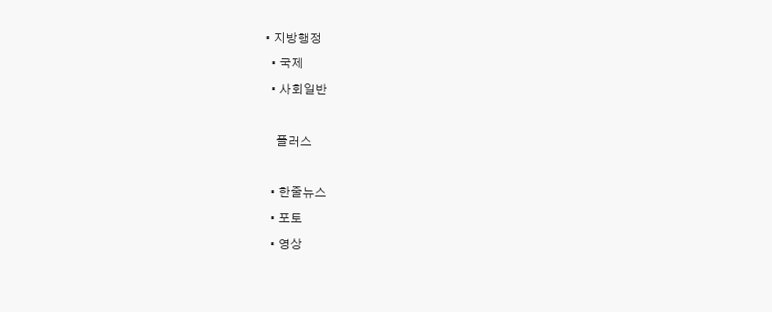• 지방행정
  • 국제
  • 사회일반

    플러스

  • 한줄뉴스
  • 포토
  • 영상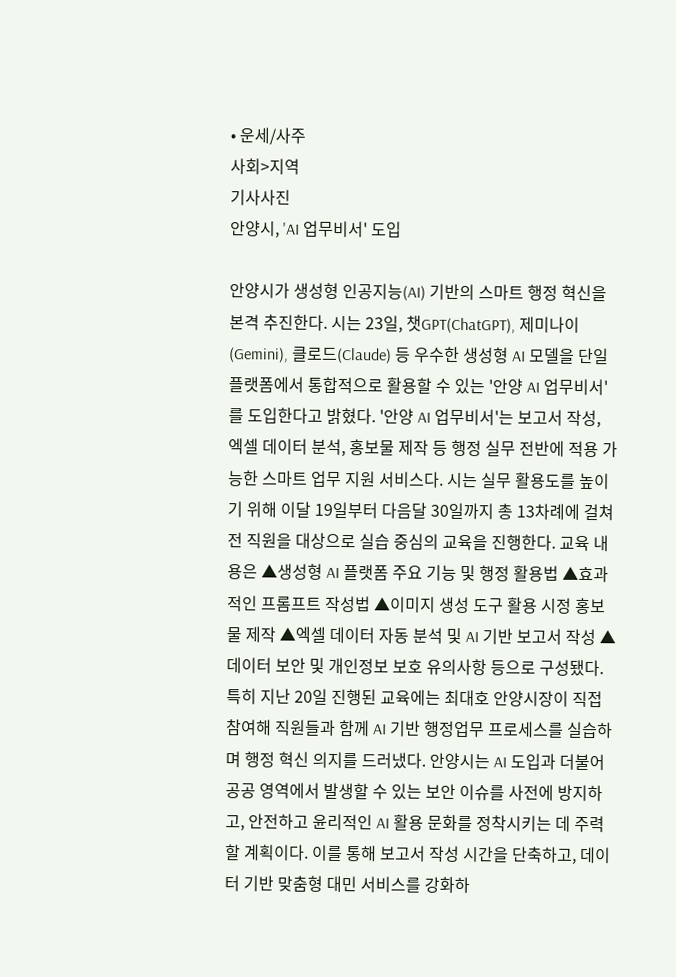• 운세/사주
사회>지역
기사사진
안양시, 'AI 업무비서' 도입

안양시가 생성형 인공지능(AI) 기반의 스마트 행정 혁신을 본격 추진한다. 시는 23일, 챗GPT(ChatGPT), 제미나이(Gemini), 클로드(Claude) 등 우수한 생성형 AI 모델을 단일 플랫폼에서 통합적으로 활용할 수 있는 '안양 AI 업무비서'를 도입한다고 밝혔다. '안양 AI 업무비서'는 보고서 작성, 엑셀 데이터 분석, 홍보물 제작 등 행정 실무 전반에 적용 가능한 스마트 업무 지원 서비스다. 시는 실무 활용도를 높이기 위해 이달 19일부터 다음달 30일까지 총 13차례에 걸쳐 전 직원을 대상으로 실습 중심의 교육을 진행한다. 교육 내용은 ▲생성형 AI 플랫폼 주요 기능 및 행정 활용법 ▲효과적인 프롬프트 작성법 ▲이미지 생성 도구 활용 시정 홍보물 제작 ▲엑셀 데이터 자동 분석 및 AI 기반 보고서 작성 ▲데이터 보안 및 개인정보 보호 유의사항 등으로 구성됐다. 특히 지난 20일 진행된 교육에는 최대호 안양시장이 직접 참여해 직원들과 함께 AI 기반 행정업무 프로세스를 실습하며 행정 혁신 의지를 드러냈다. 안양시는 AI 도입과 더불어 공공 영역에서 발생할 수 있는 보안 이슈를 사전에 방지하고, 안전하고 윤리적인 AI 활용 문화를 정착시키는 데 주력할 계획이다. 이를 통해 보고서 작성 시간을 단축하고, 데이터 기반 맞춤형 대민 서비스를 강화하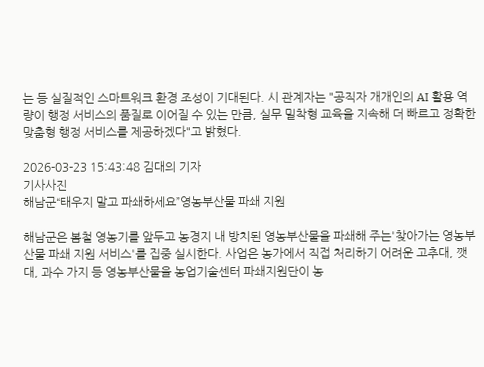는 등 실질적인 스마트워크 환경 조성이 기대된다. 시 관계자는 "공직자 개개인의 AI 활용 역량이 행정 서비스의 품질로 이어질 수 있는 만큼, 실무 밀착형 교육을 지속해 더 빠르고 정확한 맞춤형 행정 서비스를 제공하겠다"고 밝혔다.

2026-03-23 15:43:48 김대의 기자
기사사진
해남군“태우지 말고 파쇄하세요”영농부산물 파쇄 지원

해남군은 봄철 영농기를 앞두고 농경지 내 방치된 영농부산물을 파쇄해 주는'찾아가는 영농부산물 파쇄 지원 서비스'를 집중 실시한다. 사업은 농가에서 직접 처리하기 어려운 고추대, 깻대, 과수 가지 등 영농부산물을 농업기술센터 파쇄지원단이 농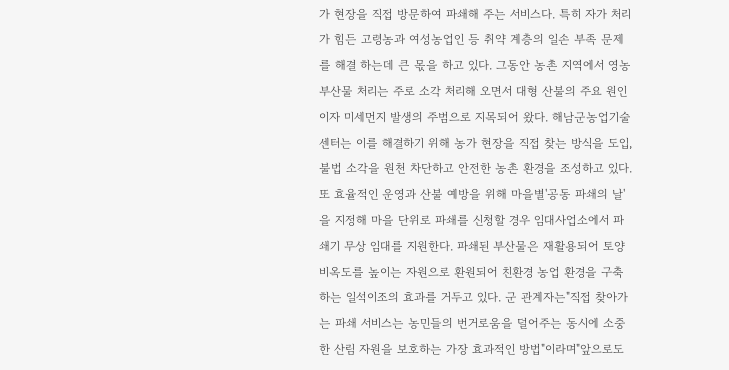가 현장을 직접 방문하여 파쇄해 주는 서비스다. 특히 자가 처리가 힘든 고령농과 여성농업인 등 취약 계층의 일손 부족 문제를 해결 하는데 큰 몫을 하고 있다. 그동안 농촌 지역에서 영농부산물 처리는 주로 소각 처리해 오면서 대형 산불의 주요 원인이자 미세먼지 발생의 주범으로 지목되어 왔다. 해남군농업기술센터는 이를 해결하기 위해 농가 현장을 직접 찾는 방식을 도입, 불법 소각을 원천 차단하고 안전한 농촌 환경을 조성하고 있다. 또 효율적인 운영과 산불 예방을 위해 마을별'공동 파쇄의 날'을 지정해 마을 단위로 파쇄를 신청할 경우 임대사업소에서 파쇄기 무상 임대를 지원한다. 파쇄된 부산물은 재활용되어 토양 비옥도를 높이는 자원으로 환원되어 친환경 농업 환경을 구축하는 일석이조의 효과를 거두고 있다. 군 관계자는"직접 찾아가는 파쇄 서비스는 농민들의 번거로움을 덜어주는 동시에 소중한 산림 자원을 보호하는 가장 효과적인 방법"이라며"앞으로도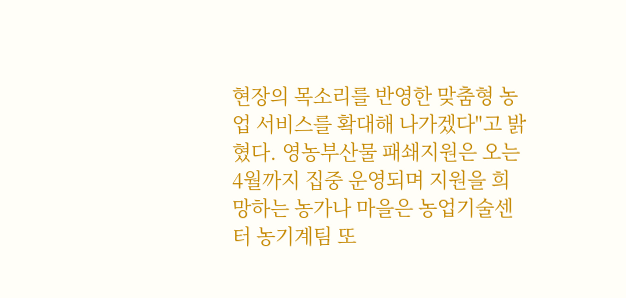현장의 목소리를 반영한 맞춤형 농업 서비스를 확대해 나가겠다"고 밝혔다. 영농부산물 패쇄지원은 오는 4월까지 집중 운영되며 지원을 희망하는 농가나 마을은 농업기술센터 농기계팀 또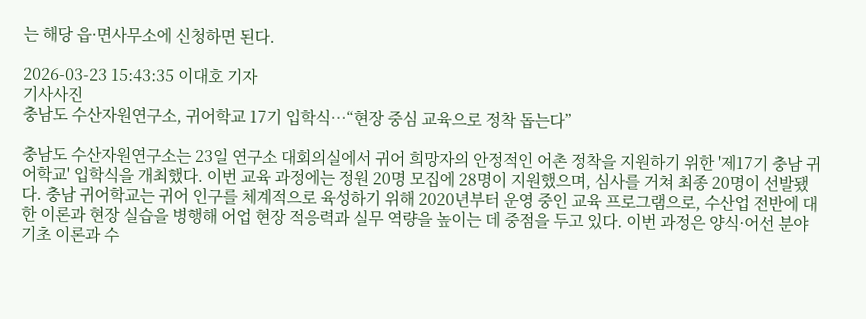는 해당 읍·면사무소에 신청하면 된다.

2026-03-23 15:43:35 이대호 기자
기사사진
충남도 수산자원연구소, 귀어학교 17기 입학식…“현장 중심 교육으로 정착 돕는다”

충남도 수산자원연구소는 23일 연구소 대회의실에서 귀어 희망자의 안정적인 어촌 정착을 지원하기 위한 '제17기 충남 귀어학교' 입학식을 개최했다. 이번 교육 과정에는 정원 20명 모집에 28명이 지원했으며, 심사를 거쳐 최종 20명이 선발됐다. 충남 귀어학교는 귀어 인구를 체계적으로 육성하기 위해 2020년부터 운영 중인 교육 프로그램으로, 수산업 전반에 대한 이론과 현장 실습을 병행해 어업 현장 적응력과 실무 역량을 높이는 데 중점을 두고 있다. 이번 과정은 양식·어선 분야 기초 이론과 수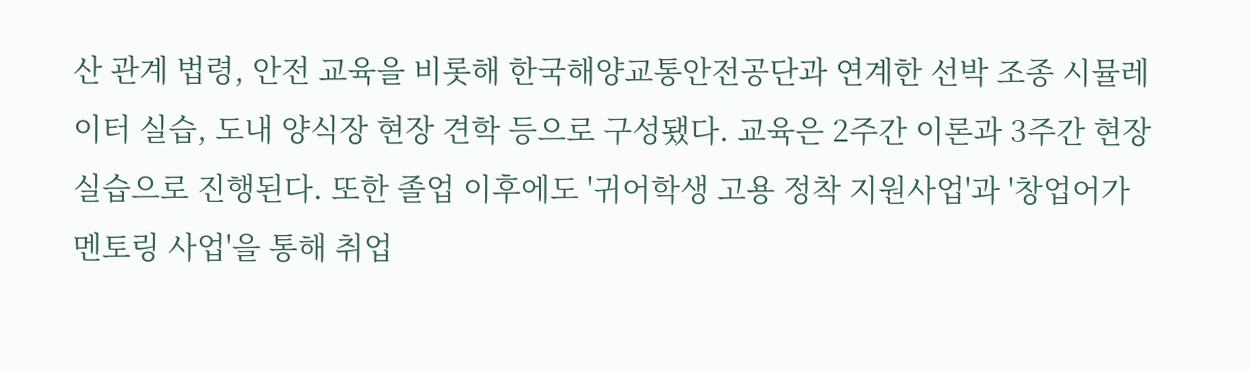산 관계 법령, 안전 교육을 비롯해 한국해양교통안전공단과 연계한 선박 조종 시뮬레이터 실습, 도내 양식장 현장 견학 등으로 구성됐다. 교육은 2주간 이론과 3주간 현장 실습으로 진행된다. 또한 졸업 이후에도 '귀어학생 고용 정착 지원사업'과 '창업어가 멘토링 사업'을 통해 취업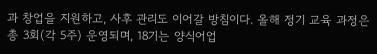과 창업을 지원하고, 사후 관리도 이어갈 방침이다. 올해 정기 교육 과정은 총 3회(각 5주) 운영되며, 18기는 양식어업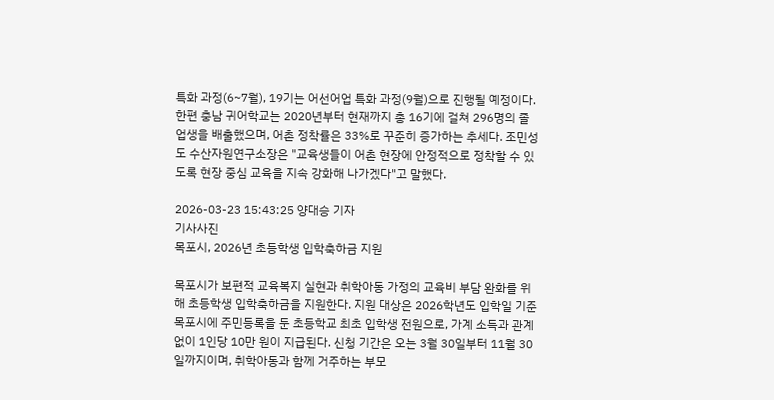특화 과정(6~7월), 19기는 어선어업 특화 과정(9월)으로 진행될 예정이다. 한편 충남 귀어학교는 2020년부터 현재까지 총 16기에 걸쳐 296명의 졸업생을 배출했으며, 어촌 정착률은 33%로 꾸준히 증가하는 추세다. 조민성 도 수산자원연구소장은 "교육생들이 어촌 현장에 안정적으로 정착할 수 있도록 현장 중심 교육을 지속 강화해 나가겠다"고 말했다.

2026-03-23 15:43:25 양대승 기자
기사사진
목포시, 2026년 초등학생 입학축하금 지원

목포시가 보편적 교육복지 실현과 취학아동 가정의 교육비 부담 완화를 위해 초등학생 입학축하금을 지원한다. 지원 대상은 2026학년도 입학일 기준 목포시에 주민등록을 둔 초등학교 최초 입학생 전원으로, 가계 소득과 관계없이 1인당 10만 원이 지급된다. 신청 기간은 오는 3월 30일부터 11월 30일까지이며, 취학아동과 함께 거주하는 부모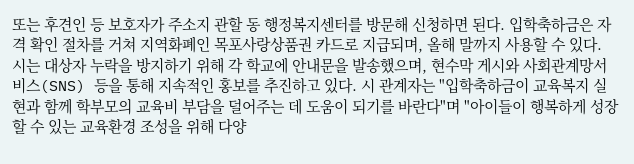또는 후견인 등 보호자가 주소지 관할 동 행정복지센터를 방문해 신청하면 된다. 입학축하금은 자격 확인 절차를 거쳐 지역화폐인 목포사랑상품권 카드로 지급되며, 올해 말까지 사용할 수 있다. 시는 대상자 누락을 방지하기 위해 각 학교에 안내문을 발송했으며, 현수막 게시와 사회관계망서비스(SNS) 등을 통해 지속적인 홍보를 추진하고 있다. 시 관계자는 "입학축하금이 교육복지 실현과 함께 학부모의 교육비 부담을 덜어주는 데 도움이 되기를 바란다"며 "아이들이 행복하게 성장할 수 있는 교육환경 조성을 위해 다양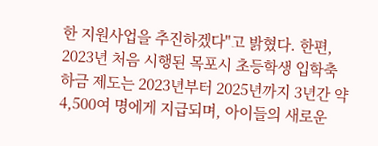한 지원사업을 추진하겠다"고 밝혔다. 한편, 2023년 처음 시행된 목포시 초등학생 입학축하금 제도는 2023년부터 2025년까지 3년간 약 4,500여 명에게 지급되며, 아이들의 새로운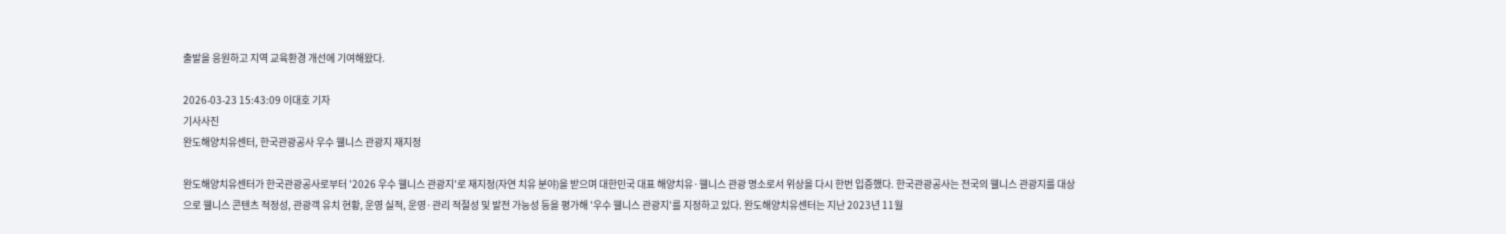출발을 응원하고 지역 교육환경 개선에 기여해왔다.

2026-03-23 15:43:09 이대호 기자
기사사진
완도해양치유센터, 한국관광공사 우수 웰니스 관광지 재지정

완도해양치유센터가 한국관광공사로부터 '2026 우수 웰니스 관광지'로 재지정(자연 치유 분야)을 받으며 대한민국 대표 해양치유·웰니스 관광 명소로서 위상을 다시 한번 입증했다. 한국관광공사는 전국의 웰니스 관광지를 대상으로 웰니스 콘텐츠 적정성, 관광객 유치 현황, 운영 실적, 운영·관리 적절성 및 발전 가능성 등을 평가해 '우수 웰니스 관광지'를 지정하고 있다. 완도해양치유센터는 지난 2023년 11월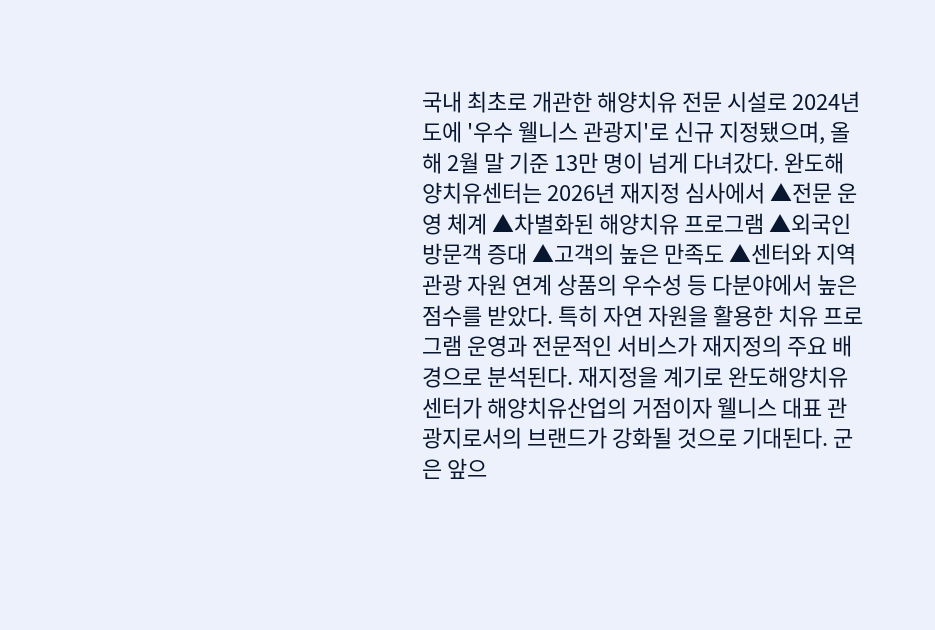국내 최초로 개관한 해양치유 전문 시설로 2024년도에 '우수 웰니스 관광지'로 신규 지정됐으며, 올해 2월 말 기준 13만 명이 넘게 다녀갔다. 완도해양치유센터는 2026년 재지정 심사에서 ▲전문 운영 체계 ▲차별화된 해양치유 프로그램 ▲외국인 방문객 증대 ▲고객의 높은 만족도 ▲센터와 지역 관광 자원 연계 상품의 우수성 등 다분야에서 높은 점수를 받았다. 특히 자연 자원을 활용한 치유 프로그램 운영과 전문적인 서비스가 재지정의 주요 배경으로 분석된다. 재지정을 계기로 완도해양치유센터가 해양치유산업의 거점이자 웰니스 대표 관광지로서의 브랜드가 강화될 것으로 기대된다. 군은 앞으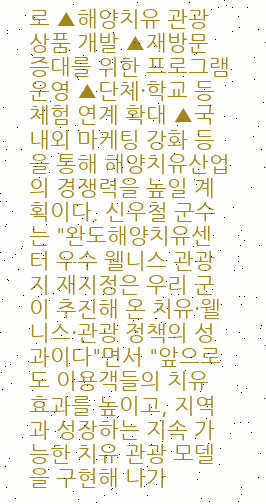로 ▲해양치유 관광 상품 개발 ▲재방문 증대를 위한 프로그램 운영 ▲단체·학교 등 체험 연계 확대 ▲국내외 마케팅 강화 등을 통해 해양치유산업의 경쟁력을 높일 계획이다. 신우철 군수는 "완도해양치유센터 우수 웰니스 관광지 재지정은 우리 군이 추진해 온 치유·웰니스·관광 정책의 성과이다"면서 "앞으로도 이용객들의 치유 효과를 높이고, 지역과 성장하는 지속 가능한 치유 관광 모델을 구현해 나가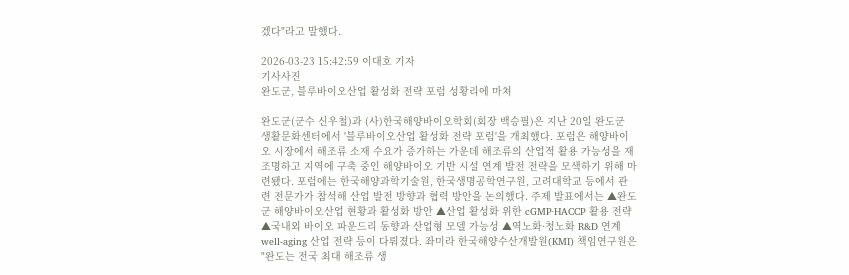겠다"라고 말했다.

2026-03-23 15:42:59 이대호 기자
기사사진
완도군, 블루바이오산업 활성화 전략 포럼 성황리에 마쳐

완도군(군수 신우철)과 (사)한국해양바이오학회(회장 백승필)은 지난 20일 완도군 생활문화센터에서 '블루바이오산업 활성화 전략 포럼'을 개최했다. 포럼은 해양바이오 시장에서 해조류 소재 수요가 증가하는 가운데 해조류의 산업적 활용 가능성을 재조명하고 지역에 구축 중인 해양바이오 기반 시설 연계 발전 전략을 모색하기 위해 마련됐다. 포럼에는 한국해양과학기술원, 한국생명공학연구원, 고려대학교 등에서 관련 전문가가 참석해 산업 발전 방향과 협력 방안을 논의했다. 주제 발표에서는 ▲완도군 해양바이오산업 현황과 활성화 방안 ▲산업 활성화 위한 cGMP·HACCP 활용 전략 ▲국내외 바이오 파운드리 동향과 산업형 모델 가능성 ▲역노화·청노화 R&D 연계 well-aging 산업 전략 등이 다뤄졌다. 좌미라 한국해양수산개발원(KMI) 책임연구원은 "완도는 전국 최대 해조류 생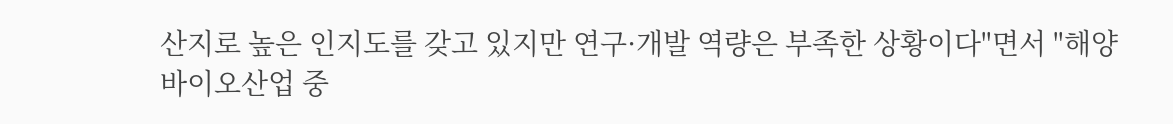산지로 높은 인지도를 갖고 있지만 연구·개발 역량은 부족한 상황이다"면서 "해양바이오산업 중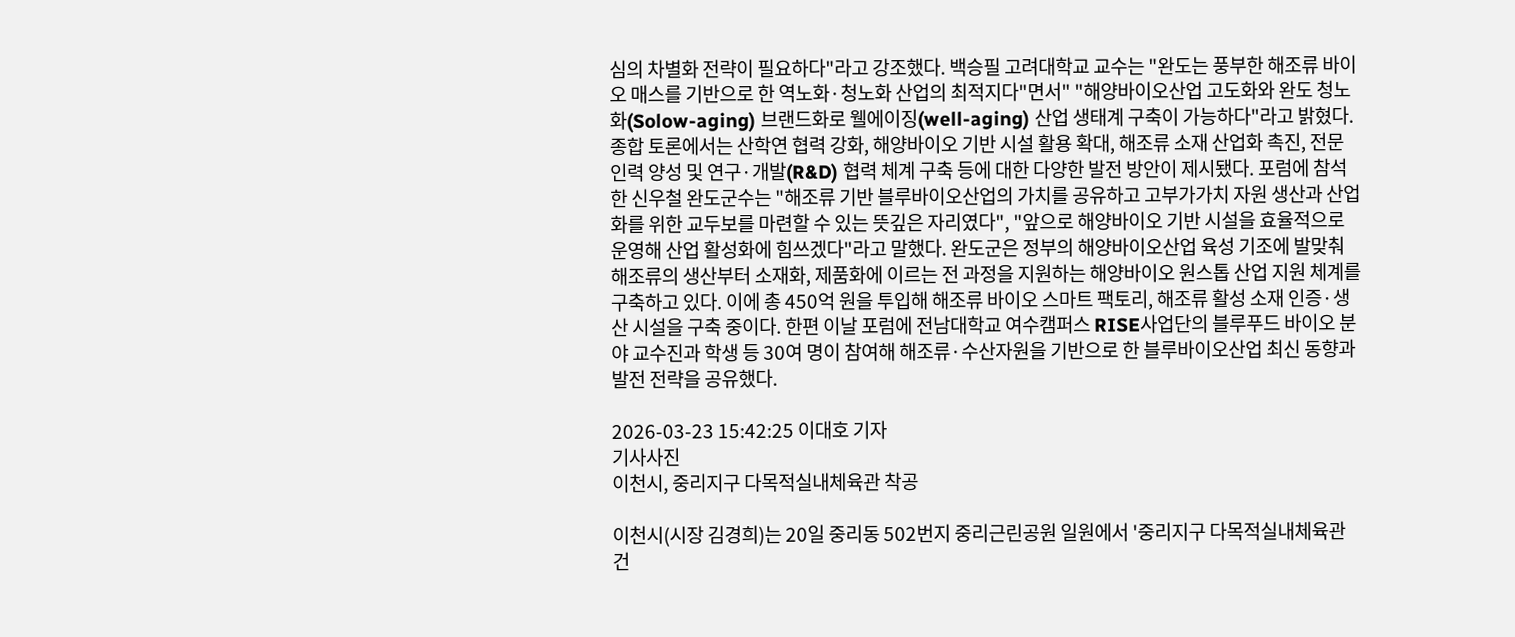심의 차별화 전략이 필요하다"라고 강조했다. 백승필 고려대학교 교수는 "완도는 풍부한 해조류 바이오 매스를 기반으로 한 역노화·청노화 산업의 최적지다"면서" "해양바이오산업 고도화와 완도 청노화(Solow-aging) 브랜드화로 웰에이징(well-aging) 산업 생태계 구축이 가능하다"라고 밝혔다. 종합 토론에서는 산학연 협력 강화, 해양바이오 기반 시설 활용 확대, 해조류 소재 산업화 촉진, 전문 인력 양성 및 연구·개발(R&D) 협력 체계 구축 등에 대한 다양한 발전 방안이 제시됐다. 포럼에 참석한 신우철 완도군수는 "해조류 기반 블루바이오산업의 가치를 공유하고 고부가가치 자원 생산과 산업화를 위한 교두보를 마련할 수 있는 뜻깊은 자리였다", "앞으로 해양바이오 기반 시설을 효율적으로 운영해 산업 활성화에 힘쓰겠다"라고 말했다. 완도군은 정부의 해양바이오산업 육성 기조에 발맞춰 해조류의 생산부터 소재화, 제품화에 이르는 전 과정을 지원하는 해양바이오 원스톱 산업 지원 체계를 구축하고 있다. 이에 총 450억 원을 투입해 해조류 바이오 스마트 팩토리, 해조류 활성 소재 인증·생산 시설을 구축 중이다. 한편 이날 포럼에 전남대학교 여수캠퍼스 RISE사업단의 블루푸드 바이오 분야 교수진과 학생 등 30여 명이 참여해 해조류·수산자원을 기반으로 한 블루바이오산업 최신 동향과 발전 전략을 공유했다.

2026-03-23 15:42:25 이대호 기자
기사사진
이천시, 중리지구 다목적실내체육관 착공

이천시(시장 김경희)는 20일 중리동 502번지 중리근린공원 일원에서 '중리지구 다목적실내체육관 건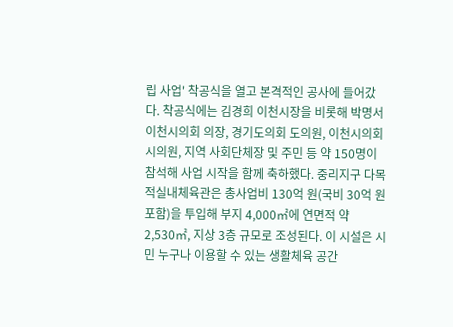립 사업' 착공식을 열고 본격적인 공사에 들어갔다. 착공식에는 김경희 이천시장을 비롯해 박명서 이천시의회 의장, 경기도의회 도의원, 이천시의회 시의원, 지역 사회단체장 및 주민 등 약 150명이 참석해 사업 시작을 함께 축하했다. 중리지구 다목적실내체육관은 총사업비 130억 원(국비 30억 원 포함)을 투입해 부지 4,000㎡에 연면적 약 2,530㎡, 지상 3층 규모로 조성된다. 이 시설은 시민 누구나 이용할 수 있는 생활체육 공간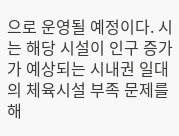으로 운영될 예정이다. 시는 해당 시설이 인구 증가가 예상되는 시내권 일대의 체육시설 부족 문제를 해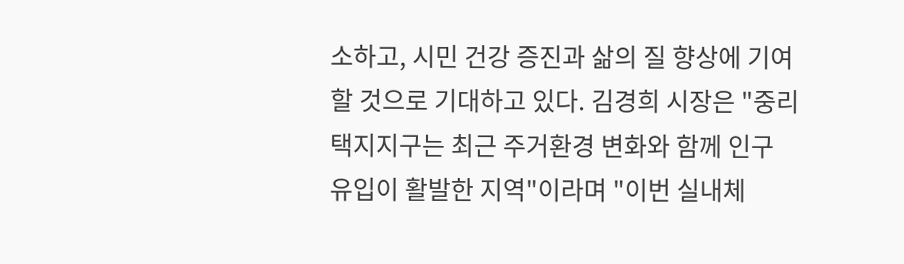소하고, 시민 건강 증진과 삶의 질 향상에 기여할 것으로 기대하고 있다. 김경희 시장은 "중리택지지구는 최근 주거환경 변화와 함께 인구 유입이 활발한 지역"이라며 "이번 실내체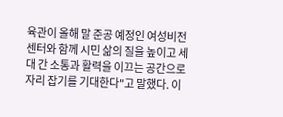육관이 올해 말 준공 예정인 여성비전센터와 함께 시민 삶의 질을 높이고 세대 간 소통과 활력을 이끄는 공간으로 자리 잡기를 기대한다"고 말했다. 이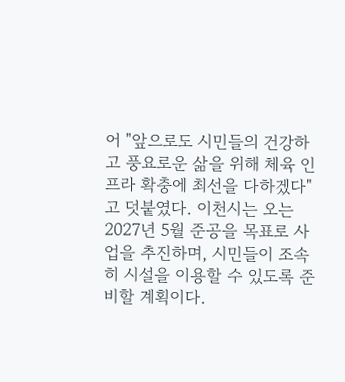어 "앞으로도 시민들의 건강하고 풍요로운 삶을 위해 체육 인프라 확충에 최선을 다하겠다"고 덧붙였다. 이천시는 오는 2027년 5월 준공을 목표로 사업을 추진하며, 시민들이 조속히 시설을 이용할 수 있도록 준비할 계획이다.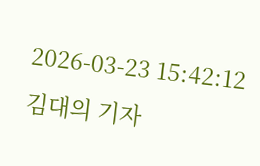2026-03-23 15:42:12 김대의 기자